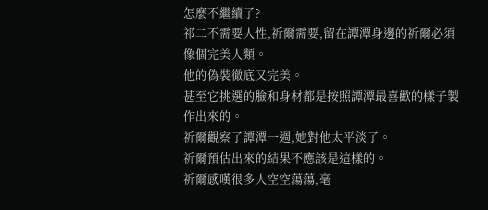怎麼不繼續了?
祁二不需要人性,祈爾需要,留在譚潭身邊的祈爾必須像個完美人類。
他的偽裝徹底又完美。
甚至它挑選的臉和身材都是按照譚潭最喜歡的樣子製作出來的。
祈爾觀察了譚潭一週,她對他太平淡了。
祈爾預估出來的結果不應該是這樣的。
祈爾感嘆很多人空空蕩蕩,毫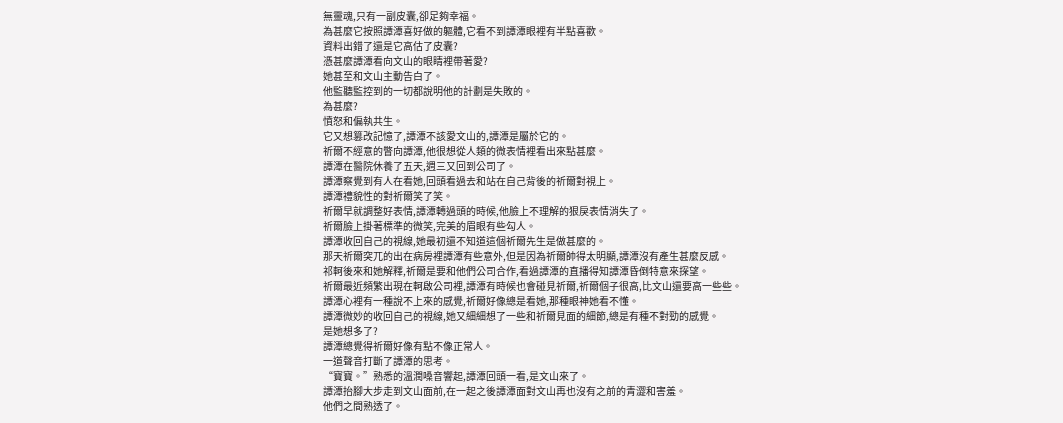無靈魂,只有一副皮囊,卻足夠幸福。
為甚麼它按照譚潭喜好做的軀體,它看不到譚潭眼裡有半點喜歡。
資料出錯了還是它高估了皮囊?
憑甚麼譚潭看向文山的眼睛裡帶著愛?
她甚至和文山主動告白了。
他監聽監控到的一切都說明他的計劃是失敗的。
為甚麼?
憤怒和偏執共生。
它又想篡改記憶了,譚潭不該愛文山的,譚潭是屬於它的。
祈爾不經意的瞥向譚潭,他很想從人類的微表情裡看出來點甚麼。
譚潭在醫院休養了五天,週三又回到公司了。
譚潭察覺到有人在看她,回頭看過去和站在自己背後的祈爾對視上。
譚潭禮貌性的對祈爾笑了笑。
祈爾早就調整好表情,譚潭轉過頭的時候,他臉上不理解的狠戾表情消失了。
祈爾臉上掛著標準的微笑,完美的眉眼有些勾人。
譚潭收回自己的視線,她最初還不知道這個祈爾先生是做甚麼的。
那天祈爾突兀的出在病房裡譚潭有些意外,但是因為祈爾帥得太明顯,譚潭沒有產生甚麼反感。
祁軻後來和她解釋,祈爾是要和他們公司合作,看過譚潭的直播得知譚潭昏倒特意來探望。
祈爾最近頻繁出現在軻啟公司裡,譚潭有時候也會碰見祈爾,祈爾個子很高,比文山還要高一些些。
譚潭心裡有一種說不上來的感覺,祈爾好像總是看她,那種眼神她看不懂。
譚潭微妙的收回自己的視線,她又細細想了一些和祈爾見面的細節,總是有種不對勁的感覺。
是她想多了?
譚潭總覺得祈爾好像有點不像正常人。
一道聲音打斷了譚潭的思考。
“寶寶。”熟悉的溫潤嗓音響起,譚潭回頭一看,是文山來了。
譚潭抬腳大步走到文山面前,在一起之後譚潭面對文山再也沒有之前的青澀和害羞。
他們之間熟透了。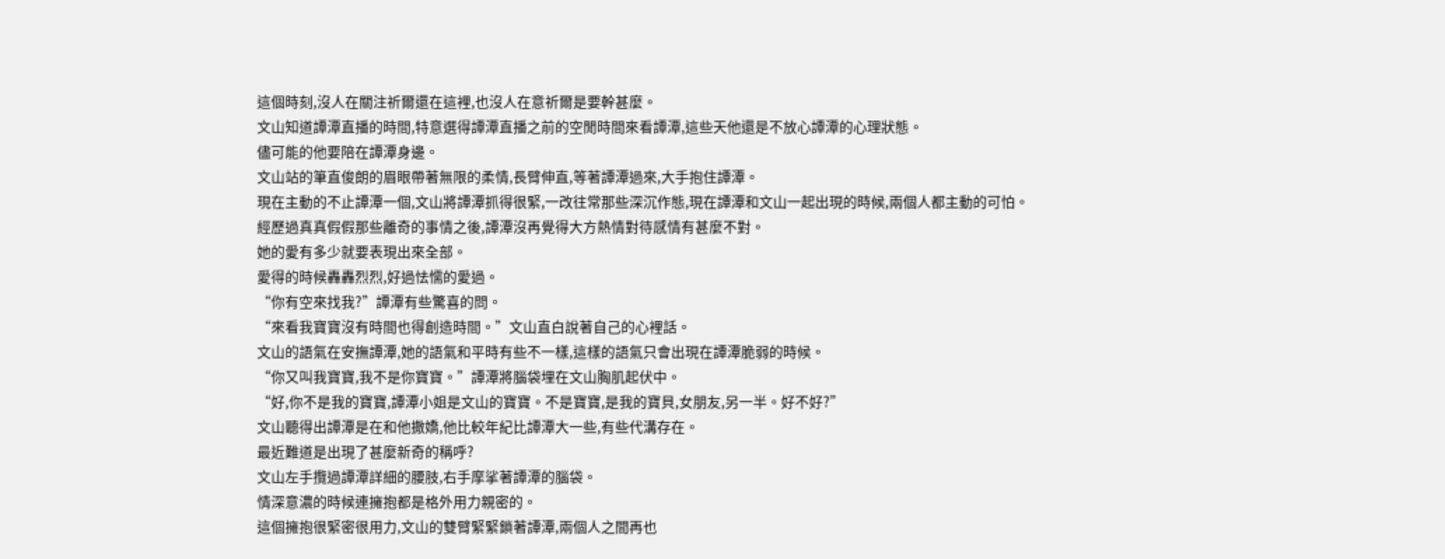這個時刻,沒人在關注祈爾還在這裡,也沒人在意祈爾是要幹甚麼。
文山知道譚潭直播的時間,特意選得譚潭直播之前的空閒時間來看譚潭,這些天他還是不放心譚潭的心理狀態。
儘可能的他要陪在譚潭身邊。
文山站的筆直俊朗的眉眼帶著無限的柔情,長臂伸直,等著譚潭過來,大手抱住譚潭。
現在主動的不止譚潭一個,文山將譚潭抓得很緊,一改往常那些深沉作態,現在譚潭和文山一起出現的時候,兩個人都主動的可怕。
經歷過真真假假那些離奇的事情之後,譚潭沒再覺得大方熱情對待感情有甚麼不對。
她的愛有多少就要表現出來全部。
愛得的時候轟轟烈烈,好過怯懦的愛過。
“你有空來找我?”譚潭有些驚喜的問。
“來看我寶寶沒有時間也得創造時間。”文山直白說著自己的心裡話。
文山的語氣在安撫譚潭,她的語氣和平時有些不一樣,這樣的語氣只會出現在譚潭脆弱的時候。
“你又叫我寶寶,我不是你寶寶。”譚潭將腦袋埋在文山胸肌起伏中。
“好,你不是我的寶寶,譚潭小姐是文山的寶寶。不是寶寶,是我的寶貝,女朋友,另一半。好不好?”
文山聽得出譚潭是在和他撒嬌,他比較年紀比譚潭大一些,有些代溝存在。
最近難道是出現了甚麼新奇的稱呼?
文山左手攬過譚潭詳細的腰肢,右手摩挲著譚潭的腦袋。
情深意濃的時候連擁抱都是格外用力親密的。
這個擁抱很緊密很用力,文山的雙臂緊緊鎖著譚潭,兩個人之間再也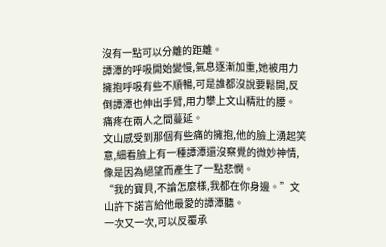沒有一點可以分離的距離。
譚潭的呼吸開始變慢,氣息逐漸加重,她被用力擁抱呼吸有些不順暢,可是誰都沒說要鬆開,反倒譚潭也伸出手臂,用力攀上文山精壯的腰。
痛疼在兩人之間蔓延。
文山感受到那個有些痛的擁抱,他的臉上湧起笑意,細看臉上有一種譚潭還沒察覺的微妙神情,像是因為絕望而產生了一點悲憫。
“我的寶貝,不論怎麼樣,我都在你身邊。”文山許下諾言給他最愛的譚潭聽。
一次又一次,可以反覆承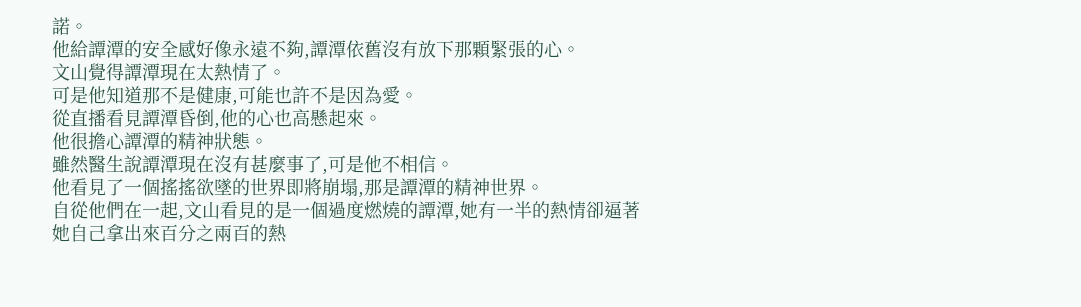諾。
他給譚潭的安全感好像永遠不夠,譚潭依舊沒有放下那顆緊張的心。
文山覺得譚潭現在太熱情了。
可是他知道那不是健康,可能也許不是因為愛。
從直播看見譚潭昏倒,他的心也高懸起來。
他很擔心譚潭的精神狀態。
雖然醫生說譚潭現在沒有甚麼事了,可是他不相信。
他看見了一個搖搖欲墜的世界即將崩塌,那是譚潭的精神世界。
自從他們在一起,文山看見的是一個過度燃燒的譚潭,她有一半的熱情卻逼著她自己拿出來百分之兩百的熱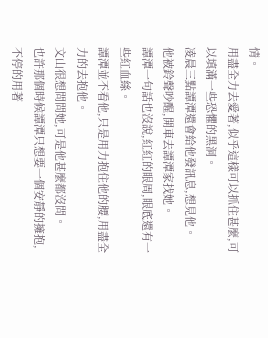情。
用盡全力去愛著,似乎這樣可以抓住甚麼,可以填滿一些恐懼的黑洞。
凌晨三點譚潭還會給他發訊息,想見他。
他被鈴聲吵醒,開車去譚潭家找她。
譚潭一句話也沒說,紅紅的眼周,眼底還有一些紅血絲。
譚潭並不看他,只是用力抱住他的腰,用盡全力的去抱他。
文山很想問問她,可是他甚麼都沒問。
也許那個時候譚潭只想要一個安靜的擁抱,不停的用著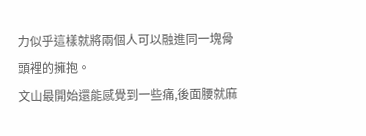力似乎這樣就將兩個人可以融進同一塊骨頭裡的擁抱。
文山最開始還能感覺到一些痛,後面腰就麻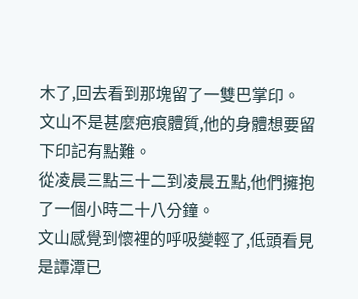木了,回去看到那塊留了一雙巴掌印。
文山不是甚麼疤痕體質,他的身體想要留下印記有點難。
從凌晨三點三十二到凌晨五點,他們擁抱了一個小時二十八分鐘。
文山感覺到懷裡的呼吸變輕了,低頭看見是譚潭已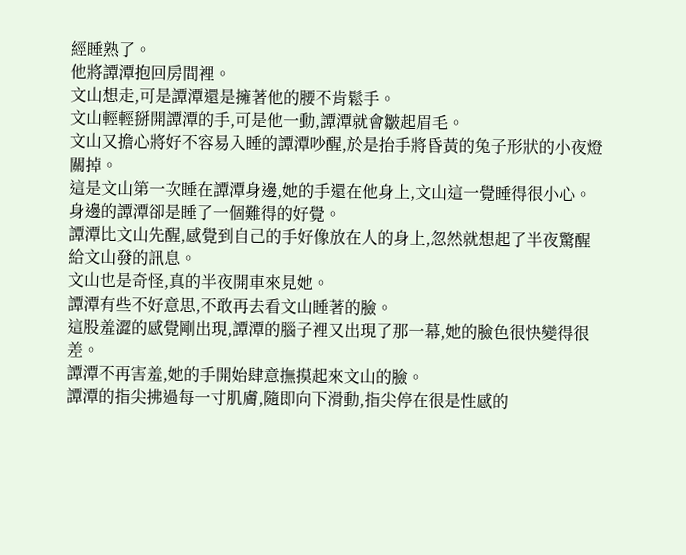經睡熟了。
他將譚潭抱回房間裡。
文山想走,可是譚潭還是擁著他的腰不肯鬆手。
文山輕輕掰開譚潭的手,可是他一動,譚潭就會皺起眉毛。
文山又擔心將好不容易入睡的譚潭吵醒,於是抬手將昏黃的兔子形狀的小夜燈關掉。
這是文山第一次睡在譚潭身邊,她的手還在他身上,文山這一覺睡得很小心。
身邊的譚潭卻是睡了一個難得的好覺。
譚潭比文山先醒,感覺到自己的手好像放在人的身上,忽然就想起了半夜驚醒給文山發的訊息。
文山也是奇怪,真的半夜開車來見她。
譚潭有些不好意思,不敢再去看文山睡著的臉。
這股羞澀的感覺剛出現,譚潭的腦子裡又出現了那一幕,她的臉色很快變得很差。
譚潭不再害羞,她的手開始肆意撫摸起來文山的臉。
譚潭的指尖拂過每一寸肌膚,隨即向下滑動,指尖停在很是性感的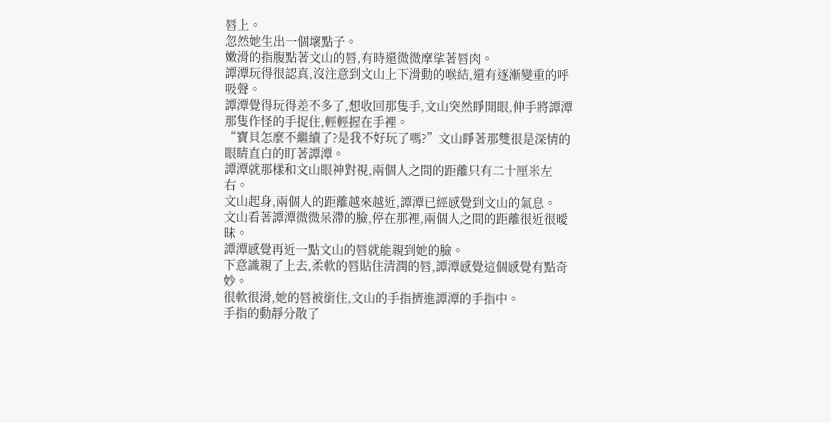唇上。
忽然她生出一個壞點子。
嫩滑的指腹點著文山的唇,有時還微微摩挲著唇肉。
譚潭玩得很認真,沒注意到文山上下滑動的喉結,還有逐漸變重的呼吸聲。
譚潭覺得玩得差不多了,想收回那隻手,文山突然睜開眼,伸手將譚潭那隻作怪的手捉住,輕輕握在手裡。
“寶貝怎麼不繼續了?是我不好玩了嗎?”文山睜著那雙很是深情的眼睛直白的盯著譚潭。
譚潭就那樣和文山眼神對視,兩個人之間的距離只有二十厘米左右。
文山起身,兩個人的距離越來越近,譚潭已經感覺到文山的氣息。
文山看著譚潭微微呆滯的臉,停在那裡,兩個人之間的距離很近很曖昧。
譚潭感覺再近一點文山的唇就能親到她的臉。
下意識親了上去,柔軟的唇貼住清潤的唇,譚潭感覺這個感覺有點奇妙。
很軟很滑,她的唇被銜住,文山的手指擠進譚潭的手指中。
手指的動靜分散了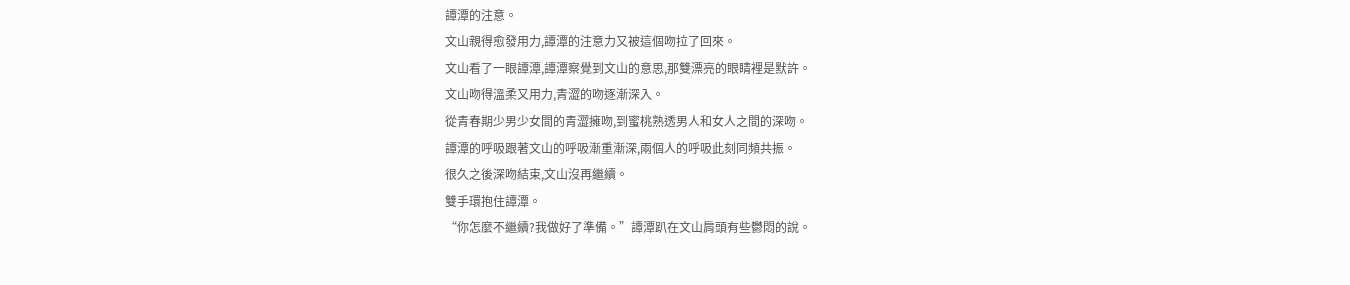譚潭的注意。
文山親得愈發用力,譚潭的注意力又被這個吻拉了回來。
文山看了一眼譚潭,譚潭察覺到文山的意思,那雙漂亮的眼睛裡是默許。
文山吻得溫柔又用力,青澀的吻逐漸深入。
從青春期少男少女間的青澀擁吻,到蜜桃熟透男人和女人之間的深吻。
譚潭的呼吸跟著文山的呼吸漸重漸深,兩個人的呼吸此刻同頻共振。
很久之後深吻結束,文山沒再繼續。
雙手環抱住譚潭。
“你怎麼不繼續?我做好了準備。”譚潭趴在文山肩頭有些鬱悶的說。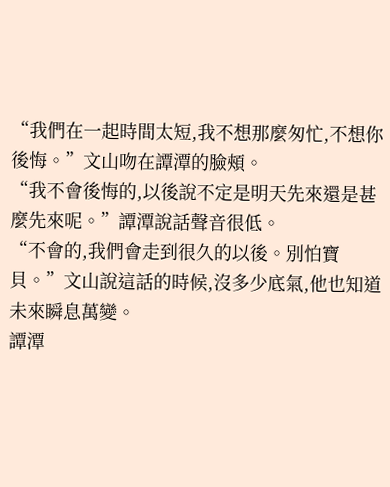“我們在一起時間太短,我不想那麼匆忙,不想你後悔。”文山吻在譚潭的臉頰。
“我不會後悔的,以後說不定是明天先來還是甚麼先來呢。”譚潭說話聲音很低。
“不會的,我們會走到很久的以後。別怕寶貝。”文山說這話的時候,沒多少底氣,他也知道未來瞬息萬變。
譚潭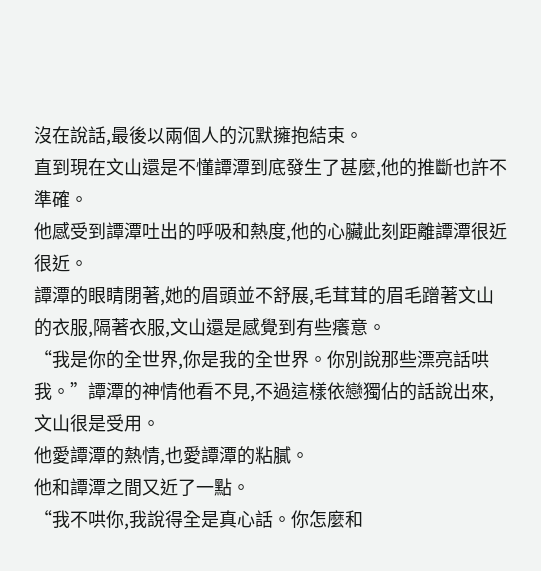沒在說話,最後以兩個人的沉默擁抱結束。
直到現在文山還是不懂譚潭到底發生了甚麼,他的推斷也許不準確。
他感受到譚潭吐出的呼吸和熱度,他的心臟此刻距離譚潭很近很近。
譚潭的眼睛閉著,她的眉頭並不舒展,毛茸茸的眉毛蹭著文山的衣服,隔著衣服,文山還是感覺到有些癢意。
“我是你的全世界,你是我的全世界。你別說那些漂亮話哄我。”譚潭的神情他看不見,不過這樣依戀獨佔的話說出來,文山很是受用。
他愛譚潭的熱情,也愛譚潭的粘膩。
他和譚潭之間又近了一點。
“我不哄你,我說得全是真心話。你怎麼和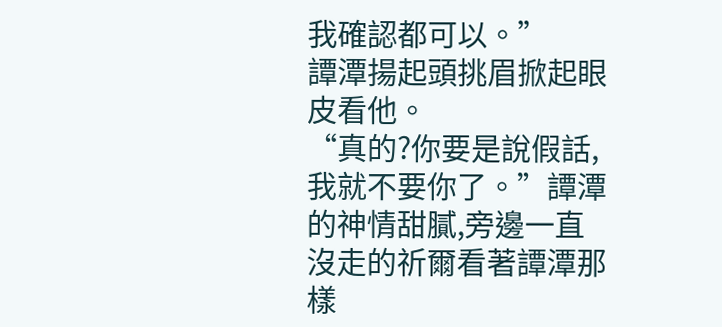我確認都可以。”
譚潭揚起頭挑眉掀起眼皮看他。
“真的?你要是說假話,我就不要你了。”譚潭的神情甜膩,旁邊一直沒走的祈爾看著譚潭那樣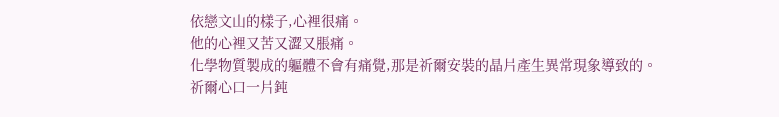依戀文山的樣子,心裡很痛。
他的心裡又苦又澀又脹痛。
化學物質製成的軀體不會有痛覺,那是祈爾安裝的晶片產生異常現象導致的。
祈爾心口一片鈍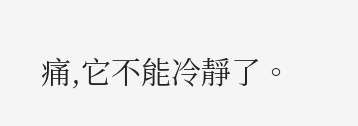痛,它不能冷靜了。